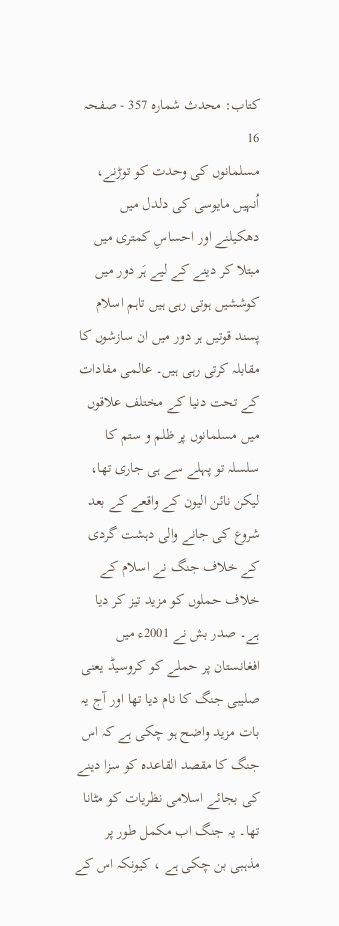کتاب: محدث شمارہ 357 - صفحہ 16
مسلمانوں کی وحدت کو توڑنے، اُنہیں مایوسی کی دلدل میں دھکیلنے اور احساسِ کمتری میں مبتلا کر دینے کے لیے ہَر دور میں کوششیں ہوتی رہی ہیں تاہم اسلام پسند قوتیں ہر دور میں ان سازشوں کا مقابلہ کرتی رہی ہیں۔ عالمی مفادات کے تحت دنیا کے مختلف علاقوں میں مسلمانوں پر ظلم و ستم کا سلسلہ تو پہلے سے ہی جاری تھا، لیکن نائن الیون کے واقعے کے بعد شروع کی جانے والی دہشت گردی کے خلاف جنگ نے اسلام کے خلاف حملوں کو مزید تیز کر دیا ہے۔ صدر بش نے 2001ء میں افغانستان پر حملے کو کروسیڈ یعنی صلیبی جنگ کا نام دیا تھا اور آج یہ بات مزید واضح ہو چکی ہے کہ اس جنگ کا مقصد القاعدہ کو سزا دینے کی بجائے اسلامی نظریات کو مٹانا تھا۔ یہ جنگ اب مکمل طور پر مذہبی بن چکی ہے ، کیونکہ اس کے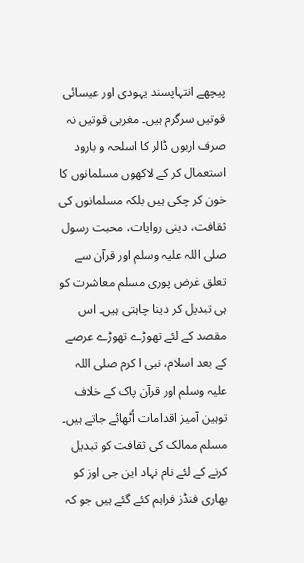پیچھے انتہاپسند یہودی اور عیسائی قوتیں سرگرم ہیں۔ مغربی قوتیں نہ صرف اربوں ڈالر کا اسلحہ و بارود استعمال کر کے لاکھوں مسلمانوں کا خون کر چکی ہیں بلکہ مسلمانوں کی ثقافت، دینی روایات، محبت رسول صلی اللہ علیہ وسلم اور قرآن سے تعلق غرض پوری مسلم معاشرت کو ہی تبدیل کر دینا چاہتی ہیں۔ اس مقصد کے لئے تھوڑے تھوڑے عرصے کے بعد اسلام، نبی ا کرم صلی اللہ علیہ وسلم اور قرآن پاک کے خلاف توہین آمیز اقدامات اُٹھائے جاتے ہیں۔ مسلم ممالک کی ثقافت کو تبدیل کرنے کے لئے نام نہاد این جی اوز کو بھاری فنڈز فراہم کئے گئے ہیں جو کہ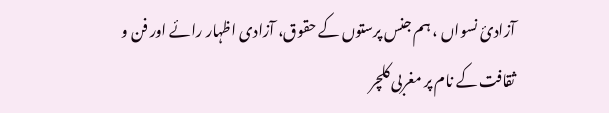آزادئ نسواں ، ہم جنس پرستوں کے حقوق، آزادی اظہار رائے اور فن و ثقافت کے نام پر مغربی کلچر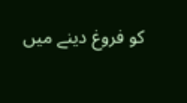کو فروغ دینے میں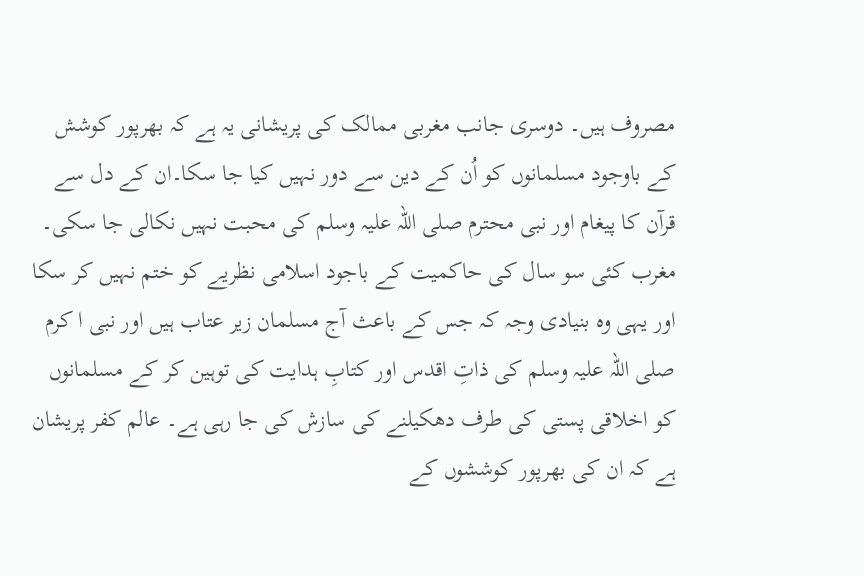مصروف ہیں۔ دوسری جانب مغربی ممالک کی پریشانی یہ ہے کہ بھرپور کوشش کے باوجود مسلمانوں کو اُن کے دین سے دور نہیں کیا جا سکا۔ان کے دل سے قرآن کا پیغام اور نبی محترم صلی اللہ علیہ وسلم کی محبت نہیں نکالی جا سکی۔ مغرب کئی سو سال کی حاکمیت کے باجود اسلامی نظریے کو ختم نہیں کر سکا اور یہی وہ بنیادی وجہ کہ جس کے باعث آج مسلمان زیر عتاب ہیں اور نبی ا کرم صلی اللہ علیہ وسلم کی ذاتِ اقدس اور کتابِ ہدایت کی توہین کر کے مسلمانوں کو اخلاقی پستی کی طرف دھکیلنے کی سازش کی جا رہی ہے۔ عالم کفر پریشان ہے کہ ان کی بھرپور کوششوں کے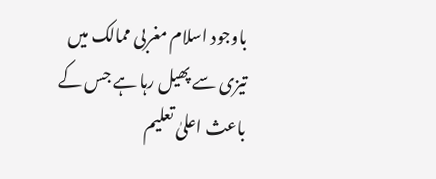باوجود اسلام مغربی ممالک میں تیزی سے پھیل رہا ہے جس کے باعث اعلیٰ تعلیم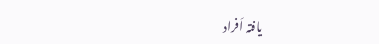یافتہ اَفراد